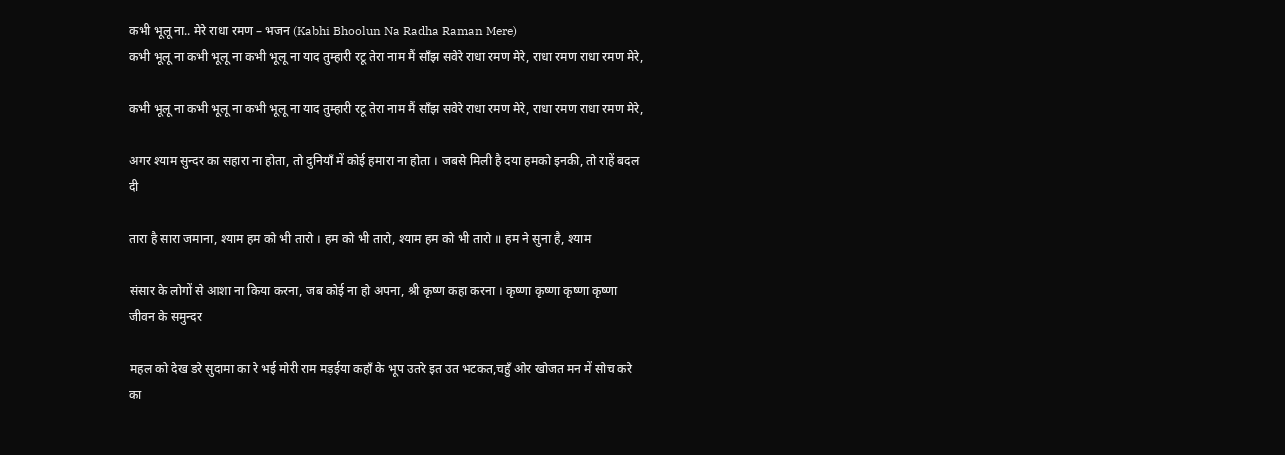कभी भूलू ना.. मेरे राधा रमण – भजन (Kabhi Bhoolun Na Radha Raman Mere)
कभी भूलू ना कभी भूलू ना कभी भूलू ना याद तुम्हारी रटू तेरा नाम मैं साँझ सवेरे राधा रमण मेरे, राधा रमण राधा रमण मेरे,

कभी भूलू ना कभी भूलू ना कभी भूलू ना याद तुम्हारी रटू तेरा नाम मैं साँझ सवेरे राधा रमण मेरे, राधा रमण राधा रमण मेरे,

अगर श्याम सुन्दर का सहारा ना होता, तो दुनियाँ में कोई हमारा ना होता । जबसे मिली है दया हमको इनकी, तो राहें बदल दी

तारा है सारा जमाना, श्याम हम को भी तारो । हम को भी तारो, श्याम हम को भी तारो ॥ हम ने सुना है, श्याम

संसार के लोगों से आशा ना किया करना, जब कोई ना हो अपना, श्री कृष्ण कहा करना । कृष्णा कृष्णा कृष्णा कृष्णा जीवन के समुन्दर

महल को देख डरे सुदामा का रे भई मोरी राम मड़ईया कहाँ के भूप उतरे इत उत भटकत,चहुँ ओर खोजत मन में सोच करे का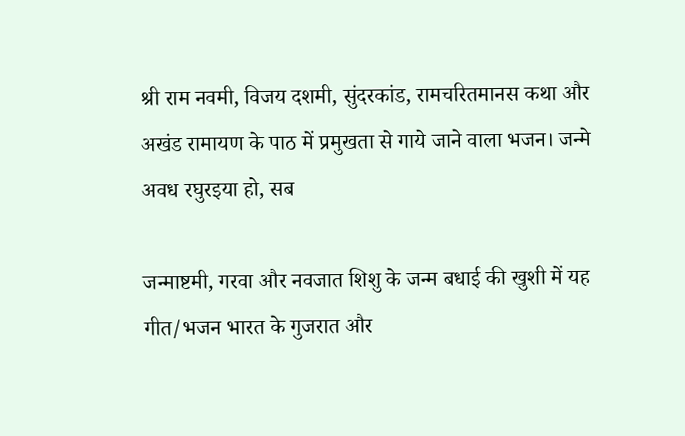श्री राम नवमी, विजय दशमी, सुंदरकांड, रामचरितमानस कथा और अखंड रामायण के पाठ में प्रमुखता से गाये जाने वाला भजन। जन्मे अवध रघुरइया हो, सब

जन्माष्टमी, गरवा और नवजात शिशु के जन्म बधाई की खुशी में यह गीत/भजन भारत के गुजरात और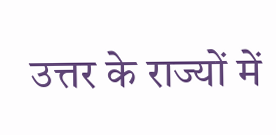उत्तर के राज्यों में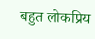बहुत लोकप्रिय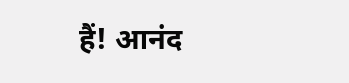हैं! आनंद